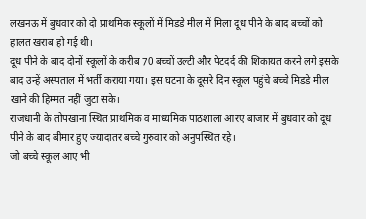लखनऊ में बुधवार को दो प्राथमिक स्कूलों में मिडडे मील में मिला दूध पीने के बाद बच्चों को हालत खराब हो गई थी।
दूध पीने के बाद दोनों स्कूलों के करीब 70 बच्चों उल्टी और पेटदर्द की शिकायत करने लगे इसके बाद उन्हें अस्पताल में भर्ती कराया गया। इस घटना के दूसरे दिन स्कूल पहुंचे बच्चे मिडडे मील खाने की हिम्मत नहीं जुटा सके।
राजधानी के तोपखाना स्थित प्राथमिक व माध्यमिक पाठशाला आरए बाजार में बुधवार को दूध पीने के बाद बीमार हुए ज्यादातर बच्चे गुरुवार को अनुपस्थित रहे।
जो बच्चे स्कूल आए भी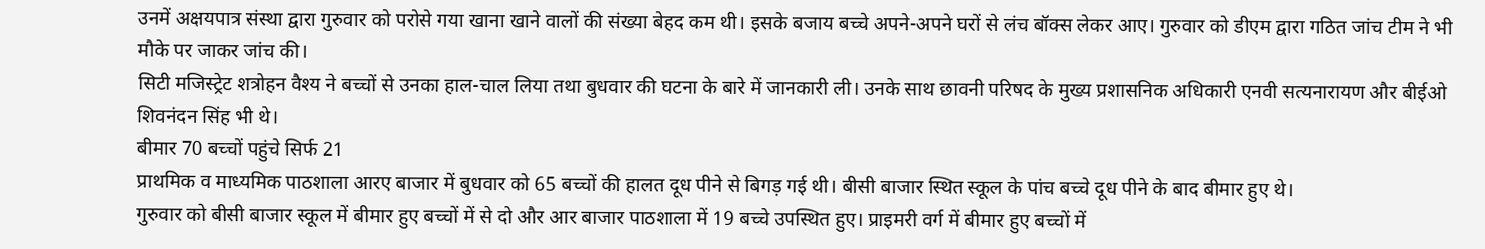उनमें अक्षयपात्र संस्था द्वारा गुरुवार को परोसे गया खाना खाने वालों की संख्या बेहद कम थी। इसके बजाय बच्चे अपने-अपने घरों से लंच बॉक्स लेकर आए। गुरुवार को डीएम द्वारा गठित जांच टीम ने भी मौके पर जाकर जांच की।
सिटी मजिस्ट्रेट शत्रोहन वैश्य ने बच्चों से उनका हाल-चाल लिया तथा बुधवार की घटना के बारे में जानकारी ली। उनके साथ छावनी परिषद के मुख्य प्रशासनिक अधिकारी एनवी सत्यनारायण और बीईओ शिवनंदन सिंह भी थे।
बीमार 70 बच्चों पहुंचे सिर्फ 21
प्राथमिक व माध्यमिक पाठशाला आरए बाजार में बुधवार को 65 बच्चों की हालत दूध पीने से बिगड़ गई थी। बीसी बाजार स्थित स्कूल के पांच बच्चे दूध पीने के बाद बीमार हुए थे।
गुरुवार को बीसी बाजार स्कूल में बीमार हुए बच्चों में से दो और आर बाजार पाठशाला में 19 बच्चे उपस्थित हुए। प्राइमरी वर्ग में बीमार हुए बच्चों में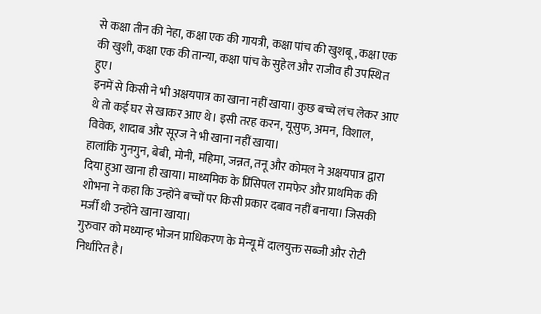से कक्षा तीन की नेहा, कक्षा एक की गायत्री, कक्षा पांच की खुशबू, कक्षा एक की खुशी, कक्षा एक की तान्या, कक्षा पांच के सुहेल और राजीव ही उपस्थित हुए।
इनमें से किसी ने भी अक्षयपात्र का खाना नहीं खाया। कुछ बच्चे लंच लेकर आए थे तो कई घर से खाकर आए थे। इसी तरह करन, यूसुफ, अमन, विशाल, विवेक, शादाब और सूरज ने भी खाना नहीं खाया।
हालांकि गुनगुन, बेबी, मोनी, महिमा, जन्नत, तनू और कोमल ने अक्षयपात्र द्वारा दिया हुआ खाना ही खाया। माध्यमिक के प्रिंसिपल रामफेर और प्राथमिक की शोभना ने कहा कि उन्होंने बच्चों पर किसी प्रकार दबाव नहीं बनाया। जिसकी मर्जी थी उन्होंने खाना खाया।
गुरुवार को मध्यान्ह भोजन प्राधिकरण के मेन्यू में दालयुक्त सब्जी और रोटी निर्धारित है।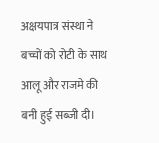अक्षयपात्र संस्था ने बच्चों को रोटी के साथ आलू और राजमे की बनी हुई सब्जी दी।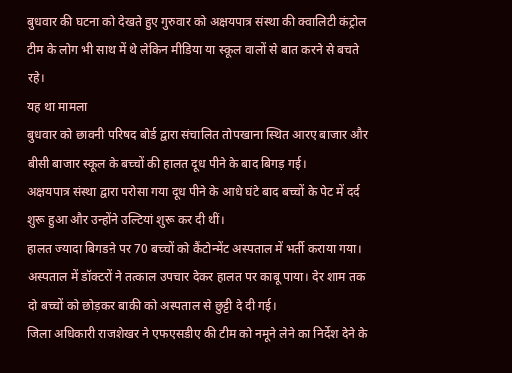बुधवार की घटना को देखते हुए गुरुवार को अक्षयपात्र संस्था की क्वालिटी कंट्रोल टीम के लोग भी साथ में थे लेकिन मीडिया या स्कूल वालों से बात करने से बचते रहे।
यह था मामला
बुधवार को छावनी परिषद बोर्ड द्वारा संचालित तोपखाना स्थित आरए बाजार और बीसी बाजार स्कूल के बच्चों की हालत दूध पीने के बाद बिगड़ गई।
अक्षयपात्र संस्था द्वारा परोसा गया दूध पीने के आधे घंटे बाद बच्चों के पेट में दर्द शुरू हुआ और उन्होंने उल्टियां शुरू कर दी थीं।
हालत ज्यादा बिगडऩे पर 70 बच्चों को कैंटोन्मेंट अस्पताल में भर्ती कराया गया। अस्पताल में डॉक्टरों ने तत्काल उपचार देकर हालत पर काबू पाया। देर शाम तक दो बच्चों को छोड़कर बाकी को अस्पताल से छुट्टी दे दी गई।
जिला अधिकारी राजशेखर ने एफएसडीए की टीम को नमूने लेने का निर्देश देने के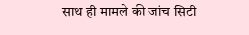साथ ही मामले की जांच सिटी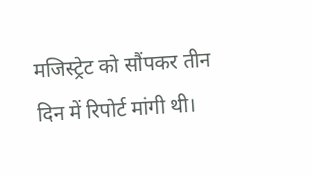मजिस्ट्रेट को सौंपकर तीन दिन में रिपोर्ट मांगी थी।